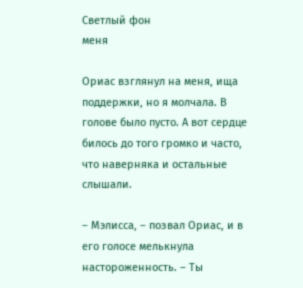Светлый фон
меня

Ориас взглянул на меня, ища поддержки, но я молчала. В голове было пусто. А вот сердце билось до того громко и часто, что наверняка и остальные слышали.

– Мэлисса, – позвал Ориас, и в его голосе мелькнула настороженность. – Ты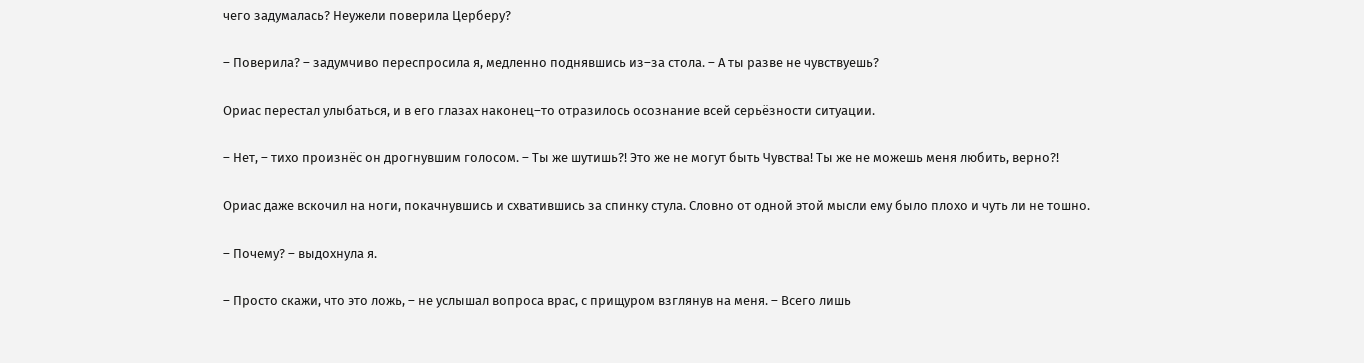чего задумалась? Неужели поверила Церберу?

– Поверила? – задумчиво переспросила я, медленно поднявшись из–за стола. – А ты разве не чувствуешь?

Ориас перестал улыбаться, и в его глазах наконец–то отразилось осознание всей серьёзности ситуации.

– Нет, – тихо произнёс он дрогнувшим голосом. – Ты же шутишь?! Это же не могут быть Чувства! Ты же не можешь меня любить, верно?!

Ориас даже вскочил на ноги, покачнувшись и схватившись за спинку стула. Словно от одной этой мысли ему было плохо и чуть ли не тошно.

– Почему? – выдохнула я.

– Просто скажи, что это ложь, – не услышал вопроса врас, с прищуром взглянув на меня. – Всего лишь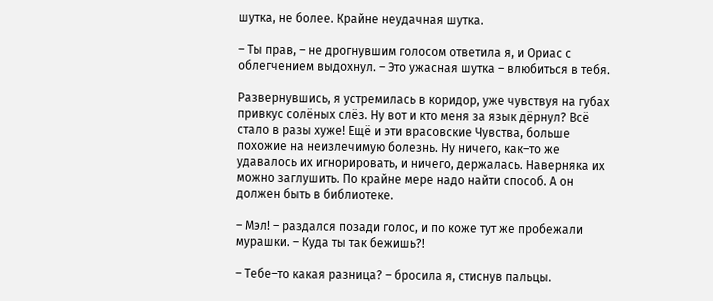шутка, не более. Крайне неудачная шутка.

– Ты прав, – не дрогнувшим голосом ответила я, и Ориас с облегчением выдохнул. – Это ужасная шутка – влюбиться в тебя.

Развернувшись, я устремилась в коридор, уже чувствуя на губах привкус солёных слёз. Ну вот и кто меня за язык дёрнул? Всё стало в разы хуже! Ещё и эти врасовские Чувства, больше похожие на неизлечимую болезнь. Ну ничего, как–то же удавалось их игнорировать, и ничего, держалась. Наверняка их можно заглушить. По крайне мере надо найти способ. А он должен быть в библиотеке.

– Мэл! – раздался позади голос, и по коже тут же пробежали мурашки. – Куда ты так бежишь?!

– Тебе–то какая разница? – бросила я, стиснув пальцы.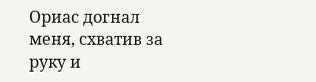Ориас догнал меня, схватив за руку и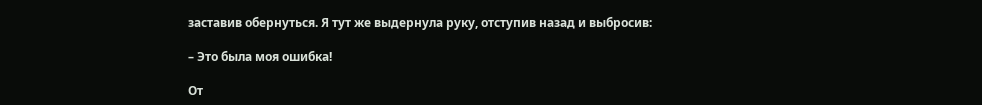заставив обернуться. Я тут же выдернула руку, отступив назад и выбросив:

– Это была моя ошибка!

От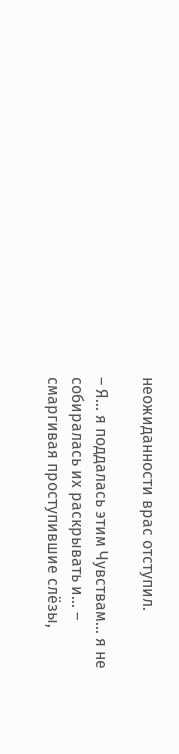неожиданности врас отступил.

– Я… я поддалась этим Чувствам… я не собиралась их раскрывать и… – смаргивая проступившие слёзы,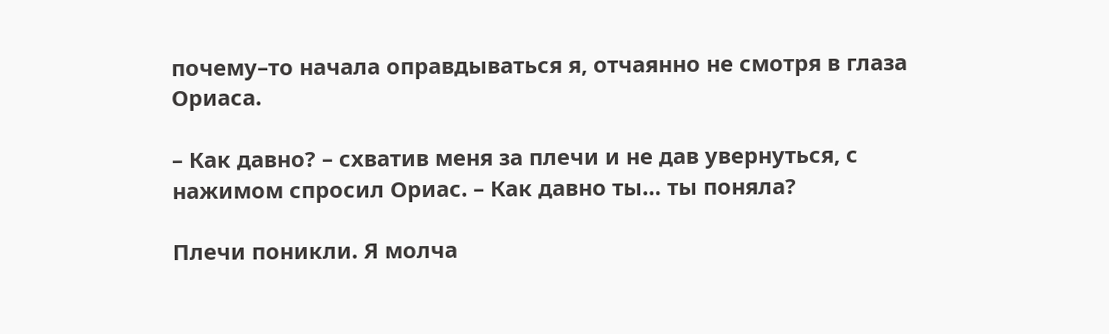почему–то начала оправдываться я, отчаянно не смотря в глаза Ориаса.

– Как давно? – схватив меня за плечи и не дав увернуться, с нажимом спросил Ориас. – Как давно ты… ты поняла?

Плечи поникли. Я молча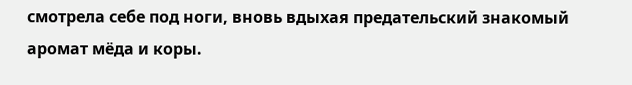смотрела себе под ноги, вновь вдыхая предательский знакомый аромат мёда и коры.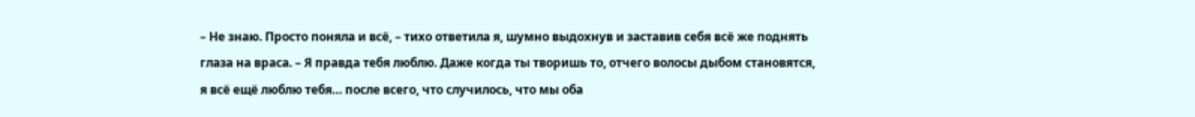– Не знаю. Просто поняла и всё, – тихо ответила я, шумно выдохнув и заставив себя всё же поднять глаза на враса. – Я правда тебя люблю. Даже когда ты творишь то, отчего волосы дыбом становятся, я всё ещё люблю тебя… после всего, что случилось, что мы оба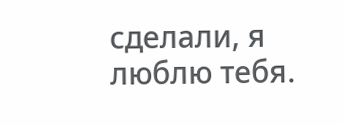сделали, я люблю тебя.